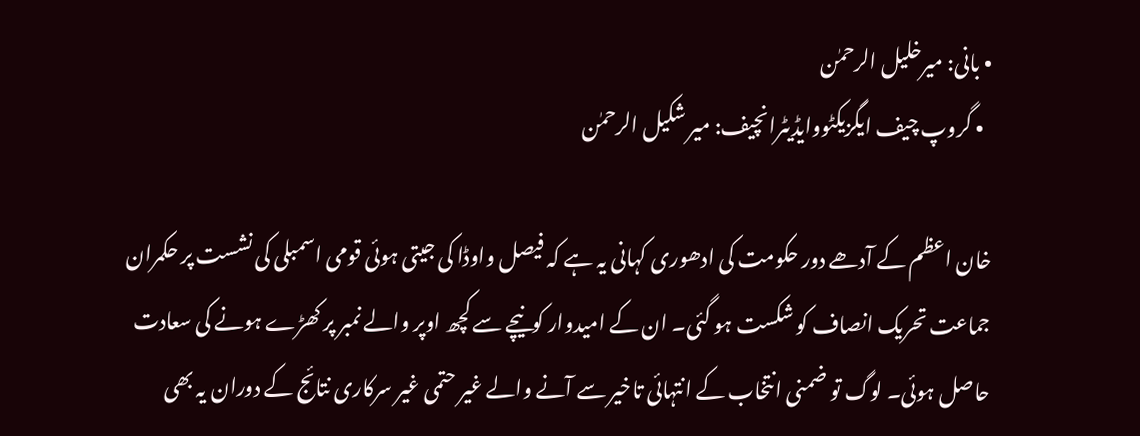• بانی: میرخلیل الرحمٰن
  • گروپ چیف ایگزیکٹووایڈیٹرانچیف: میر شکیل الرحمٰن

خان اعظم کے آدھے دور حکومت کی ادھوری کہانی یہ ہے کہ فیصل واوڈا کی جیتی ہوئی قومی اسمبلی کی نشست پر حکمران جماعت تحریک انصاف کو شکست ہو گئی۔ ان کے امیدوار کونیچے سے کچھ اوپر والے نمبر پر کھڑے ہونے کی سعادت حاصل ہوئی۔ لوگ تو ضمنی انتخاب کے انتہائی تاخیر سے آنے والے غیر حتمی غیر سرکاری نتائج کے دوران یہ بھی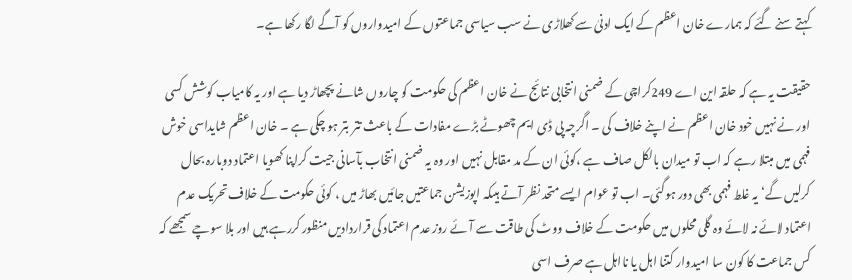کہتے سنے گئے کہ ہمارے خان اعظم کے ایک ادنیٰ سے کھلاڑی نے سب سیاسی جماعتوں کے امیدواروں کو آگے لگا رکھا ہے۔

حقیقت یہ ہے کہ حلقہ این اے 249کراچی کے ضمنی انتخابی نتائج نے خان اعظم کی حکومت کو چاروں شانے پچھاڑ دیا ہے اور یہ کامیاب کوشش کسی اور نے نہیں خود خان اعظم نے اپنے خلاف کی ۔ اگرچہ پی ڈی ایم چھوٹے بڑے مفادات کے باعث تتر بتر ہو چکی ہے ۔ خان اعظم شایداسی خوش فہمی میں مبتلا رہے کہ اب تو میدان بالکل صاف ہے ،کوئی ان کے مد مقابل نہیں اور وہ یہ ضمنی انتخاب بآسانی جیت کراپنا کھویا اعتماد دوبارہ بحال کرلیں گے‘یہ غلط فہمی بھی دور ہوگئی۔ اب تو عوام ایسے متحد نظر آتے ہیںکہ اپوزیشن جماعتیں جائیں بھاڑ میں ، کوئی حکومت کے خلاف تحریک عدم اعتماد لائے نہ لائے وہ گلی محلوں میں حکومت کے خلاف ووٹ کی طاقت سے آئے روز عدم اعتماد کی قراردادیں منظور کررہے ہیں اور بلا سوچے سمجھے کہ کس جماعت کا کون سا امیدوار کتنا اہل یا نااہل ہے صرف اسی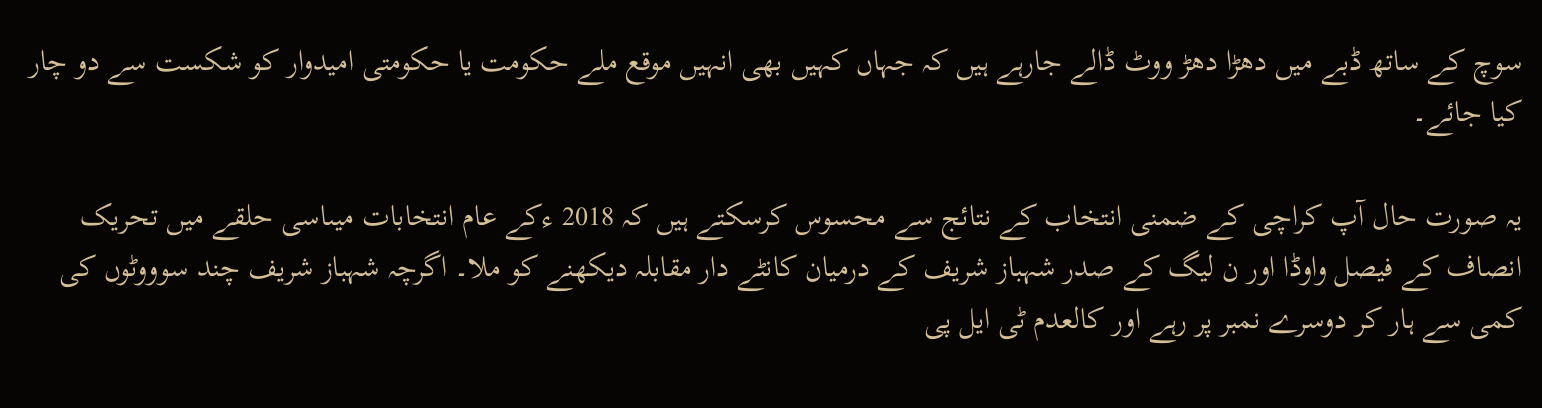سوچ کے ساتھ ڈبے میں دھڑا دھڑ ووٹ ڈالے جارہے ہیں کہ جہاں کہیں بھی انہیں موقع ملے حکومت یا حکومتی امیدوار کو شکست سے دو چار کیا جائے۔

یہ صورت حال آپ کراچی کے ضمنی انتخاب کے نتائج سے محسوس کرسکتے ہیں کہ 2018 ءکے عام انتخابات میںاسی حلقے میں تحریک انصاف کے فیصل واوڈا اور ن لیگ کے صدر شہباز شریف کے درمیان کانٹے دار مقابلہ دیکھنے کو ملا۔ اگرچہ شہباز شریف چند سوووٹوں کی کمی سے ہار کر دوسرے نمبر پر رہے اور کالعدم ٹی ایل پی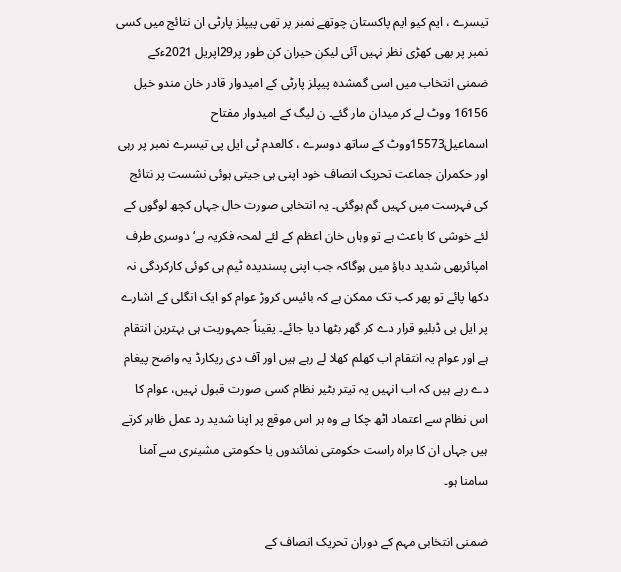تیسرے ، ایم کیو ایم پاکستان چوتھے نمبر پر تھی پیپلز پارٹی ان نتائج میں کسی نمبر پر بھی کھڑی نظر نہیں آئی لیکن حیران کن طور پر29اپریل 2021ءکے ضمنی انتخاب میں اسی گمشدہ پیپلز پارٹی کے امیدوار قادر خان مندو خیل 16156 ووٹ لے کر میدان مار گئے۔ ن لیگ کے امیدوار مفتاح اسماعیل15573ووٹ کے ساتھ دوسرے ، کالعدم ٹی ایل پی تیسرے نمبر پر رہی اور حکمران جماعت تحریک انصاف خود اپنی ہی جیتی ہوئی نشست پر نتائج کی فہرست میں کہیں گم ہوگئی۔ یہ انتخابی صورت حال جہاں کچھ لوگوں کے لئے خوشی کا باعث ہے تو وہاں خان اعظم کے لئے لمحہ فکریہ ہے‘ دوسری طرف امپائربھی شدید دباؤ میں ہوگاکہ جب اپنی پسندیدہ ٹیم ہی کوئی کارکردگی نہ دکھا پائے تو پھر کب تک ممکن ہے کہ بائیس کروڑ عوام کو ایک انگلی کے اشارے پر ایل بی ڈبلیو قرار دے کر گھر بٹھا دیا جائے۔ یقیناً جمہوریت ہی بہترین انتقام ہے اور عوام یہ انتقام اب کھلم کھلا لے رہے ہیں اور آف دی ریکارڈ یہ واضح پیغام دے رہے ہیں کہ اب انہیں یہ تیتر بٹیر نظام کسی صورت قبول نہیں، عوام کا اس نظام سے اعتماد اٹھ چکا ہے وہ ہر اس موقع پر اپنا شدید رد عمل ظاہر کرتے ہیں جہاں ان کا براہ راست حکومتی نمائندوں یا حکومتی مشینری سے آمنا سامنا ہو۔

ضمنی انتخابی مہم کے دوران تحریک انصاف کے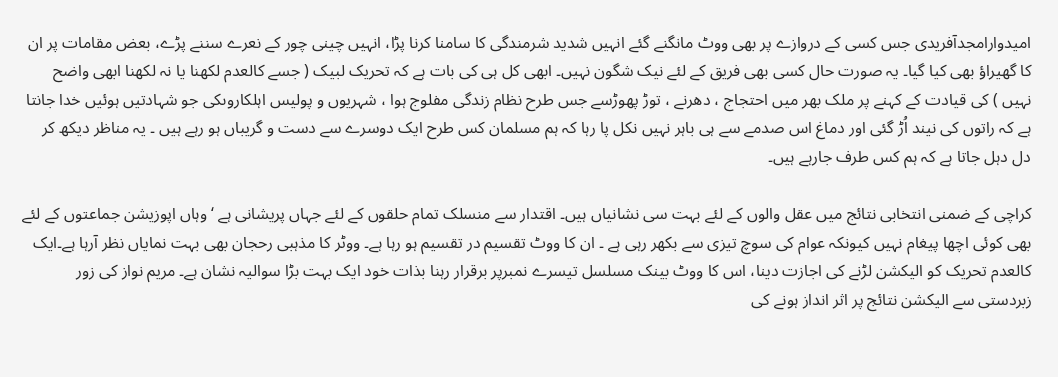امیدوارامجدآفریدی جس کسی کے دروازے پر بھی ووٹ مانگنے گئے انہیں شدید شرمندگی کا سامنا کرنا پڑا، انہیں چینی چور کے نعرے سننے پڑے، بعض مقامات پر ان کا گھیراؤ بھی کیا گیا۔ یہ صورت حال کسی بھی فریق کے لئے نیک شگون نہیں۔ ابھی کل ہی کی بات ہے کہ تحریک لبیک ( جسے کالعدم لکھنا یا نہ لکھنا ابھی واضح نہیں ) کی قیادت کے کہنے پر ملک بھر میں احتجاج ، دھرنے ، توڑ پھوڑسے جس طرح نظام زندگی مفلوج ہوا ، شہریوں و پولیس اہلکاروںکی جو شہادتیں ہوئیں خدا جانتا ہے کہ راتوں کی نیند اُڑ گئی اور دماغ اس صدمے سے ہی باہر نہیں نکل پا رہا کہ ہم مسلمان کس طرح ایک دوسرے سے دست و گریباں ہو رہے ہیں ۔ یہ مناظر دیکھ کر دل دہل جاتا ہے کہ ہم کس طرف جارہے ہیں۔

کراچی کے ضمنی انتخابی نتائج میں عقل والوں کے لئے بہت سی نشانیاں ہیں۔ اقتدار سے منسلک تمام حلقوں کے لئے جہاں پریشانی ہے ‘وہاں اپوزیشن جماعتوں کے لئے بھی کوئی اچھا پیغام نہیں کیونکہ عوام کی سوچ تیزی سے بکھر رہی ہے ۔ ان کا ووٹ تقسیم در تقسیم ہو رہا ہے۔ ووٹر کا مذہبی رحجان بھی بہت نمایاں نظر آرہا ہے۔ایک کالعدم تحریک کو الیکشن لڑنے کی اجازت دینا، اس کا ووٹ بینک مسلسل تیسرے نمبرپر برقرار رہنا بذات خود ایک بہت بڑا سوالیہ نشان ہے۔ مریم نواز کی زور زبردستی سے الیکشن نتائج پر اثر انداز ہونے کی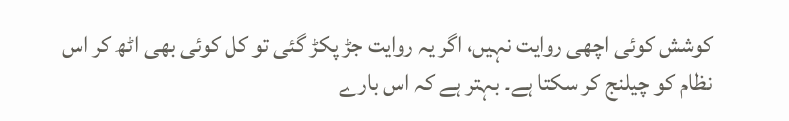کوشش کوئی اچھی روایت نہیں، اگر یہ روایت جڑ پکڑ گئی تو کل کوئی بھی اٹھ کر اس نظام کو چیلنج کر سکتا ہے۔ بہتر ہے کہ اس بارے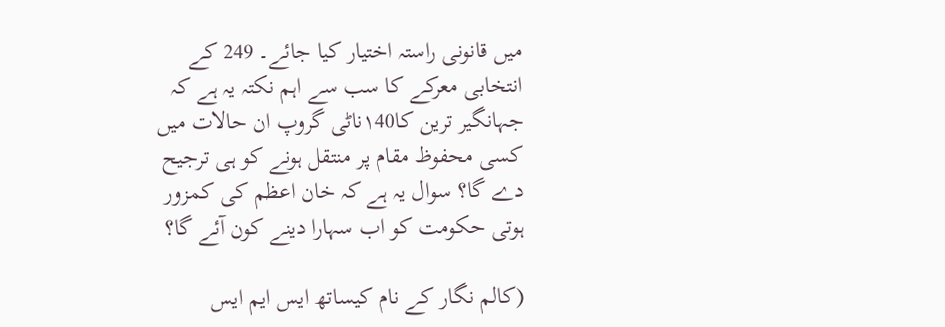میں قانونی راستہ اختیار کیا جائے۔ 249 کے انتخابی معرکے کا سب سے اہم نکتہ یہ ہے کہ جہانگیر ترین کا۱40ناٹی گروپ ان حالات میں کسی محفوظ مقام پر منتقل ہونے کو ہی ترجیح دے گا؟ سوال یہ ہے کہ خان اعظم کی کمزور ہوتی حکومت کو اب سہارا دینے کون آئے گا؟

(کالم نگار کے نام کیساتھ ایس ایم ایس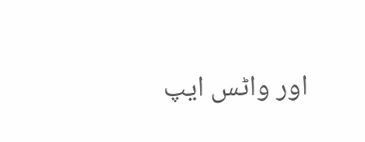اور واٹس ایپ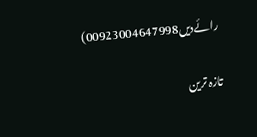رائےدیں00923004647998)

تازہ ترین